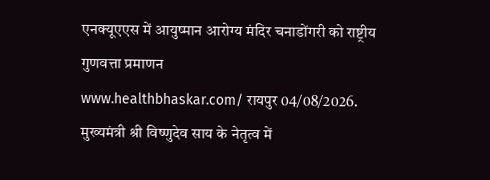एनक्यूएएस में आयुष्मान आरोग्य मंदिर चनाडोंगरी को राष्ट्रीय गुणवत्ता प्रमाणन
www.healthbhaskar.com/ रायपुर 04/08/2026. मुख्यमंत्री श्री विष्णुदेव साय के नेतृत्व में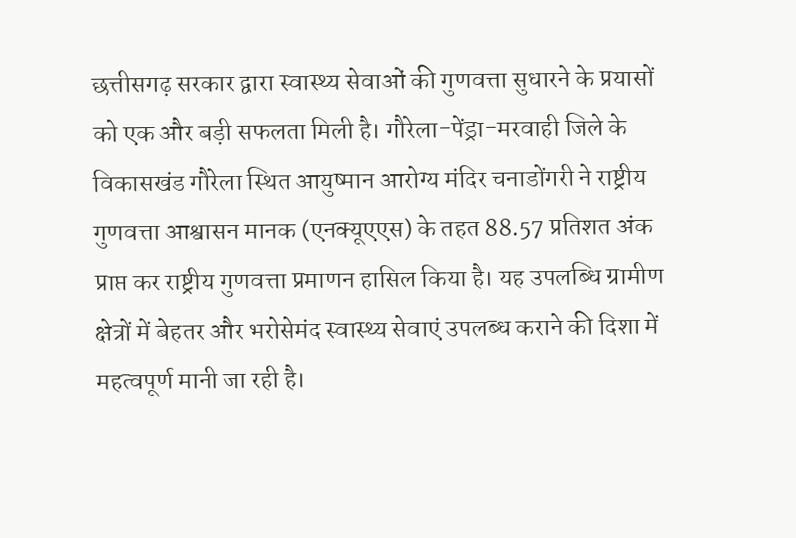छत्तीसगढ़ सरकार द्वारा स्वास्थ्य सेवाओं की गुणवत्ता सुधारने के प्रयासों को एक और बड़ी सफलता मिली है। गौरेला-पेंड्रा-मरवाही जिले के विकासखंड गौरेला स्थित आयुष्मान आरोग्य मंदिर चनाडोंगरी ने राष्ट्रीय गुणवत्ता आश्वासन मानक (एनक्यूएएस) के तहत 88.57 प्रतिशत अंक प्राप्त कर राष्ट्रीय गुणवत्ता प्रमाणन हासिल किया है। यह उपलब्धि ग्रामीण क्षेत्रों में बेहतर और भरोसेमंद स्वास्थ्य सेवाएं उपलब्ध कराने की दिशा में महत्वपूर्ण मानी जा रही है।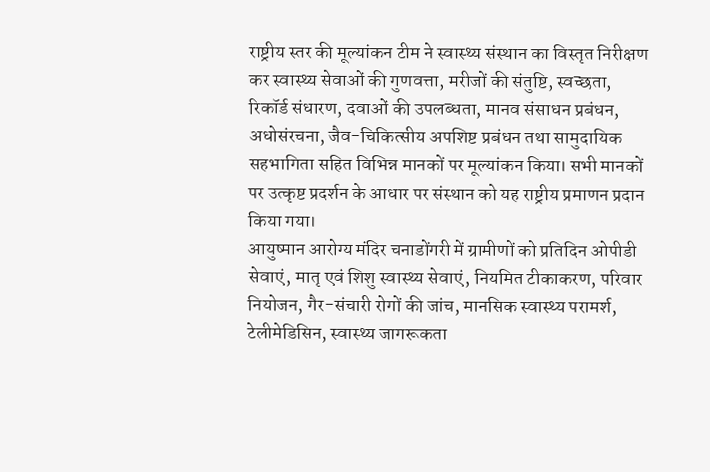राष्ट्रीय स्तर की मूल्यांकन टीम ने स्वास्थ्य संस्थान का विस्तृत निरीक्षण कर स्वास्थ्य सेवाओं की गुणवत्ता, मरीजों की संतुष्टि, स्वच्छता, रिकॉर्ड संधारण, दवाओं की उपलब्धता, मानव संसाधन प्रबंधन, अधोसंरचना, जैव-चिकित्सीय अपशिष्ट प्रबंधन तथा सामुदायिक सहभागिता सहित विभिन्न मानकों पर मूल्यांकन किया। सभी मानकों पर उत्कृष्ट प्रदर्शन के आधार पर संस्थान को यह राष्ट्रीय प्रमाणन प्रदान किया गया।
आयुष्मान आरोग्य मंदिर चनाडोंगरी में ग्रामीणों को प्रतिदिन ओपीडी सेवाएं, मातृ एवं शिशु स्वास्थ्य सेवाएं, नियमित टीकाकरण, परिवार नियोजन, गैर-संचारी रोगों की जांच, मानसिक स्वास्थ्य परामर्श, टेलीमेडिसिन, स्वास्थ्य जागरूकता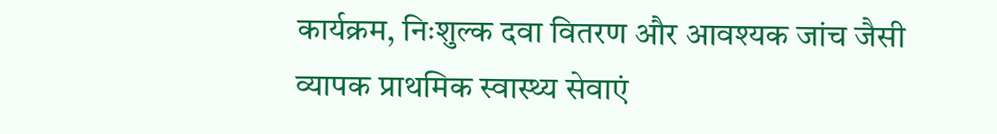कार्यक्रम, निःशुल्क दवा वितरण और आवश्यक जांच जैसी व्यापक प्राथमिक स्वास्थ्य सेवाएं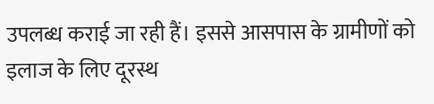उपलब्ध कराई जा रही हैं। इससे आसपास के ग्रामीणों को इलाज के लिए दूरस्थ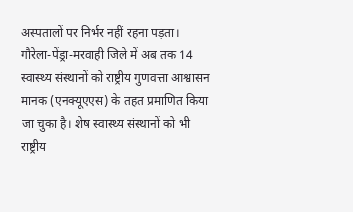अस्पतालों पर निर्भर नहीं रहना पड़ता।
गौरेला-पेंड्रा-मरवाही जिले में अब तक 14 स्वास्थ्य संस्थानों को राष्ट्रीय गुणवत्ता आश्वासन मानक (एनक्यूएएस) के तहत प्रमाणित किया जा चुका है। शेष स्वास्थ्य संस्थानों को भी राष्ट्रीय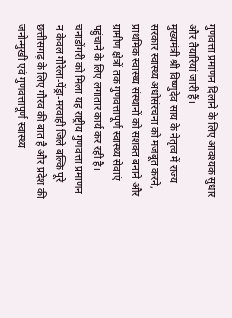गुणवत्ता प्रमाणन दिलाने के लिए आवश्यक सुधार और तैयारियां जारी हैं।
मुख्यमंत्री श्री विष्णुदेव साय के नेतृत्व में राज्य सरकार स्वास्थ्य अधोसंरचना को मजबूत करने, प्राथमिक स्वास्थ्य संस्थानों को सशक्त बनाने और ग्रामीण क्षेत्रों तक गुणवत्तापूर्ण स्वास्थ्य सेवाएं पहुंचाने के लिए लगातार कार्य कर रही है। चनाडोंगरी को मिला यह राष्ट्रीय गुणवत्ता प्रमाणन न केवल गौरेला-पेंड्रा-मरवाही जिले बल्कि पूरे छत्तीसगढ़ के लिए गौरव की बात है और प्रदेश की जनोन्मुखी एवं गुणवत्तापूर्ण स्वास्थ्य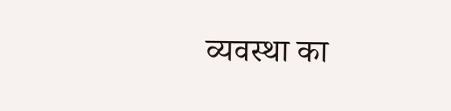व्यवस्था का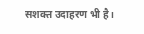सशक्त उदाहरण भी है।